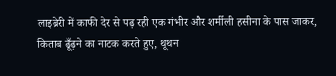लाइब्रेरी में काफी देर से पढ़ रही एक गंभीर और शर्मीली हसीना के पास जाकर, किताब ढूँढ़ने का नाटक करते हुए, थूथन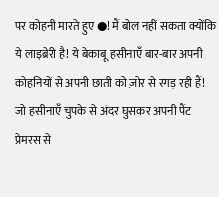पर कोहनी मारते हुए ●! मैं बोल नहीं सकता क्योंकि ये लाइब्रेरी है! ये बेकाबू हसीनाएँ बार-बार अपनी कोहनियों से अपनी छाती को ज़ोर से रगड़ रही हैं! जो हसीनाएँ चुपके से अंदर घुसकर अपनी पैंट प्रेमरस से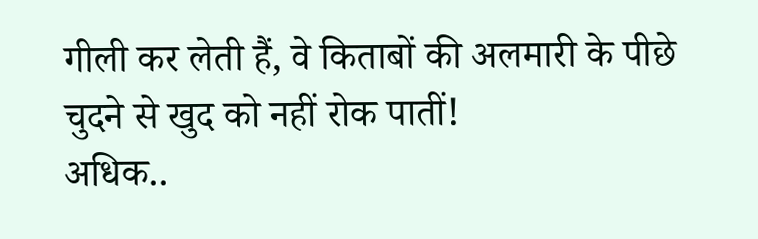गीली कर लेती हैं, वे किताबों की अलमारी के पीछे चुदने से खुद को नहीं रोक पातीं!
अधिक..